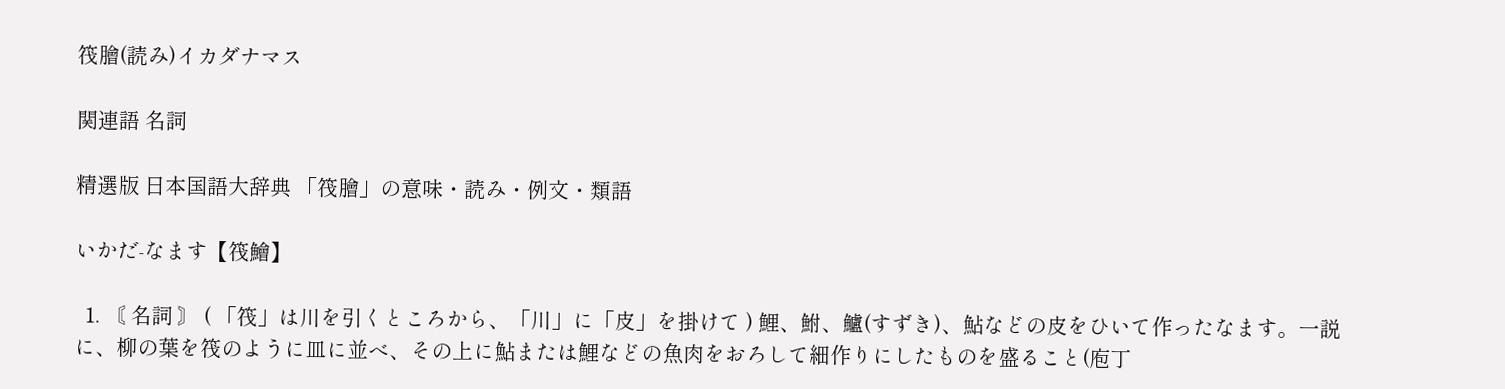筏膾(読み)イカダナマス

関連語 名詞

精選版 日本国語大辞典 「筏膾」の意味・読み・例文・類語

いかだ‐なます【筏鱠】

  1. 〘 名詞 〙 ( 「筏」は川を引くところから、「川」に「皮」を掛けて ) 鯉、鮒、鱸(すずき)、鮎などの皮をひいて作ったなます。一説に、柳の葉を筏のように皿に並べ、その上に鮎または鯉などの魚肉をおろして細作りにしたものを盛ること(庖丁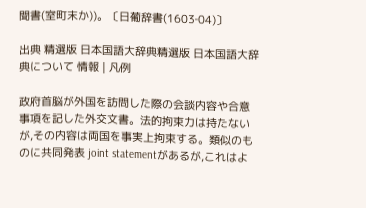聞書(室町末か))。〔日葡辞書(1603‐04)〕

出典 精選版 日本国語大辞典精選版 日本国語大辞典について 情報 | 凡例

政府首脳が外国を訪問した際の会談内容や合意事項を記した外交文書。法的拘束力は持たないが,その内容は両国を事実上拘束する。類似のものに共同発表 joint statementがあるが,これはよ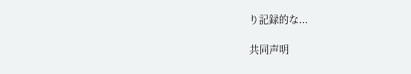り記録的な...

共同声明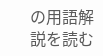の用語解説を読む